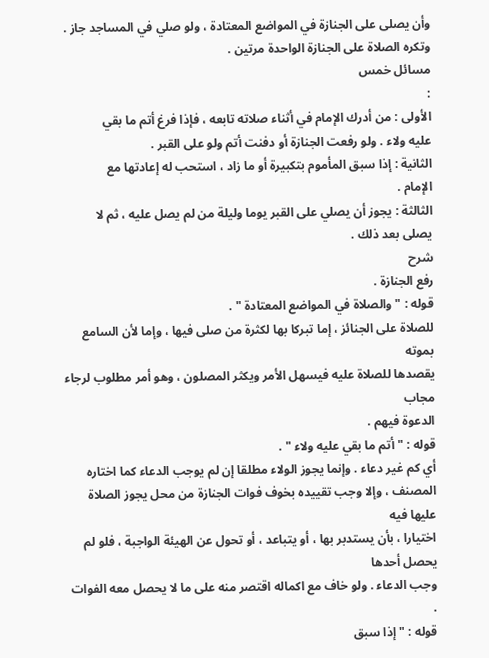وأن يصلى على الجنازة في المواضع المعتادة ، ولو صلي في المساجد جاز .
وتكره الصلاة على الجنازة الواحدة مرتين .
مسائل خمس
:
الأولى : من أدرك الإمام في أثناء صلاته تابعه ، فإذا فرغ أتم ما بقي
عليه ولاء . ولو رفعت الجنازة أو دفنت أتم ولو على القبر .
الثانية : إذا سبق المأموم بتكبيرة أو ما زاد ، استحب له إعادتها مع
الإمام .
الثالثة : يجوز أن يصلي على القبر يوما وليلة من لم يصل عليه ، ثم لا
يصلى بعد ذلك .
شرح
رفع الجنازة .
قوله : " والصلاة في المواضع المعتادة " .
للصلاة على الجنائز ، إما تبركا بها لكثرة من صلى فيها ، وإما لأن السامع بموته
يقصدها للصلاة عليه فيسهل الأمر ويكثر المصلون ، وهو أمر مطلوب لرجاء مجاب
الدعوة فيهم .
قوله : " أتم ما بقي عليه ولاء " .
أي كم غير دعاء . وإنما يجوز الولاء مطلقا إن لم يوجب الدعاء كما اختاره
المصنف ، وإلا وجب تقييده بخوف فوات الجنازة من محل يجوز الصلاة عليها فيه
اختيارا ، بأن يستدبر بها ، أو يتباعد ، أو تحول عن الهيئة الواجبة ، فلو لم يحصل أحدها
وجب الدعاء . ولو خاف مع اكماله اقتصر منه على ما لا يحصل معه الفوات .
قوله : " إذا سبق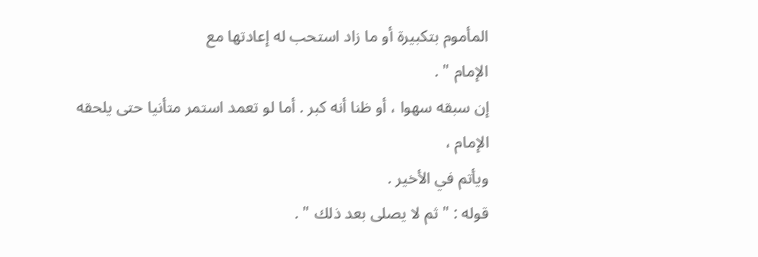المأموم بتكبيرة أو ما زاد استحب له إعادتها مع
الإمام " .
إن سبقه سهوا ، أو ظنا أنه كبر . أما لو تعمد استمر متأنيا حتى يلحقه الإمام ،
ويأتم في الأخير .
قوله : " ثم لا يصلى بعد ذلك " .